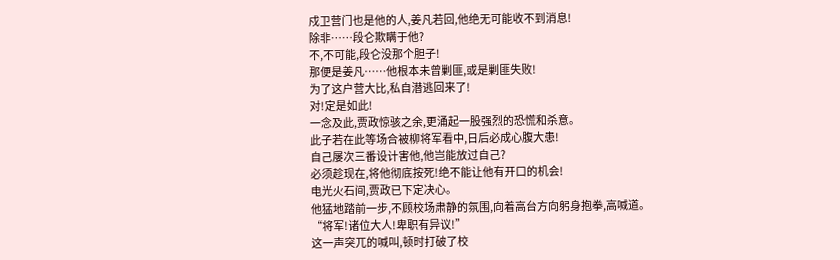戍卫营门也是他的人,姜凡若回,他绝无可能收不到消息!
除非……段仑欺瞒于他?
不,不可能,段仑没那个胆子!
那便是姜凡……他根本未曾剿匪,或是剿匪失败!
为了这户营大比,私自潜逃回来了!
对!定是如此!
一念及此,贾政惊骇之余,更涌起一股强烈的恐慌和杀意。
此子若在此等场合被柳将军看中,日后必成心腹大患!
自己屡次三番设计害他,他岂能放过自己?
必须趁现在,将他彻底按死!绝不能让他有开口的机会!
电光火石间,贾政已下定决心。
他猛地踏前一步,不顾校场肃静的氛围,向着高台方向躬身抱拳,高喊道。
“将军!诸位大人!卑职有异议!”
这一声突兀的喊叫,顿时打破了校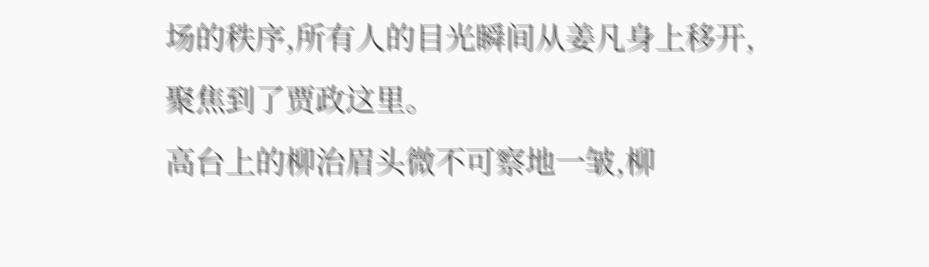场的秩序,所有人的目光瞬间从姜凡身上移开,聚焦到了贾政这里。
高台上的柳治眉头微不可察地一皱,柳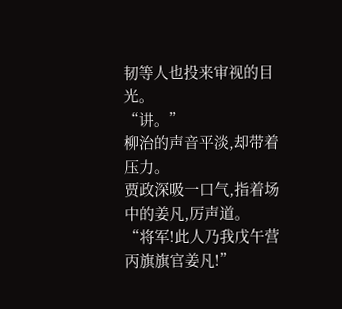韧等人也投来审视的目光。
“讲。”
柳治的声音平淡,却带着压力。
贾政深吸一口气,指着场中的姜凡,厉声道。
“将军!此人乃我戊午营丙旗旗官姜凡!”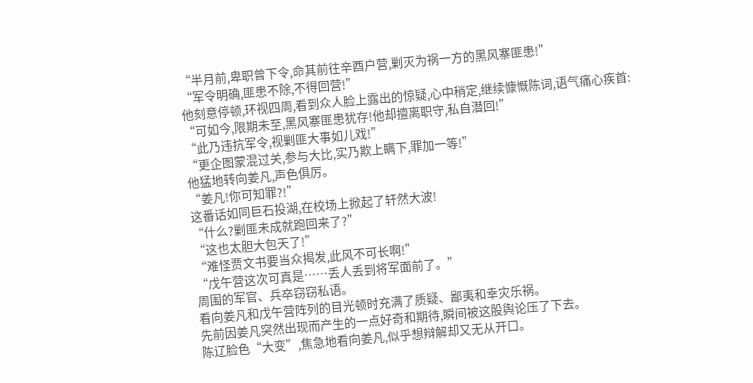“半月前,卑职曾下令,命其前往辛酉户营,剿灭为祸一方的黑风寨匪患!”
“军令明确,匪患不除,不得回营!”
他刻意停顿,环视四周,看到众人脸上露出的惊疑,心中稍定,继续慷慨陈词,语气痛心疾首:
“可如今,限期未至,黑风寨匪患犹存!他却擅离职守,私自潜回!”
“此乃违抗军令,视剿匪大事如儿戏!”
“更企图蒙混过关,参与大比,实乃欺上瞒下,罪加一等!”
他猛地转向姜凡,声色俱厉。
“姜凡!你可知罪?!”
这番话如同巨石投湖,在校场上掀起了轩然大波!
“什么?剿匪未成就跑回来了?”
“这也太胆大包天了!”
“难怪贾文书要当众揭发,此风不可长啊!”
“戊午营这次可真是……丢人丢到将军面前了。”
周围的军官、兵卒窃窃私语。
看向姜凡和戊午营阵列的目光顿时充满了质疑、鄙夷和幸灾乐祸。
先前因姜凡突然出现而产生的一点好奇和期待,瞬间被这股舆论压了下去。
陈辽脸色“大变”,焦急地看向姜凡,似乎想辩解却又无从开口。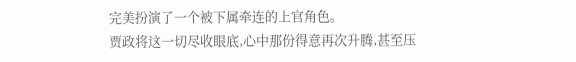完美扮演了一个被下属牵连的上官角色。
贾政将这一切尽收眼底,心中那份得意再次升腾,甚至压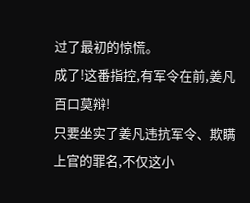过了最初的惊慌。
成了!这番指控,有军令在前,姜凡百口莫辩!
只要坐实了姜凡违抗军令、欺瞒上官的罪名,不仅这小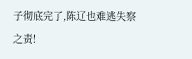子彻底完了,陈辽也难逃失察之责!